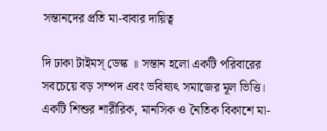সন্তানদের প্রতি মা-বাবার দায়িত্ব

দি ঢাকা টাইমস্ ডেস্ক ॥ সন্তান হলো একটি পরিবারের সবচেয়ে বড় সম্পদ এবং ভবিষ্যৎ সমাজের মূল ভিত্তি। একটি শিশুর শারীরিক, মানসিক ও নৈতিক বিকাশে মা-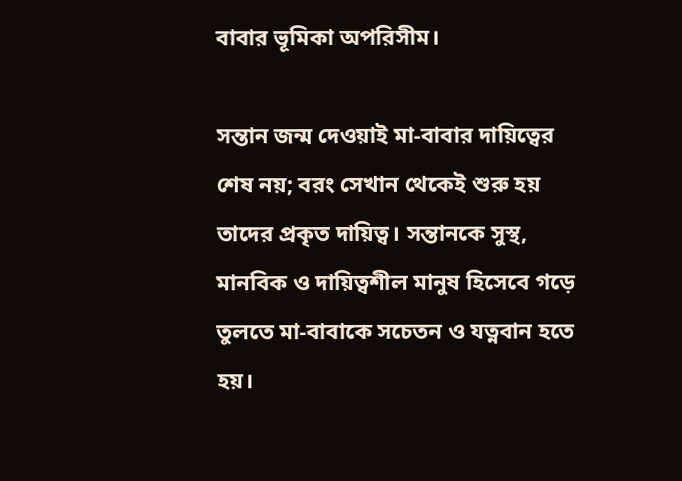বাবার ভূমিকা অপরিসীম।

সন্তান জন্ম দেওয়াই মা-বাবার দায়িত্বের শেষ নয়; বরং সেখান থেকেই শুরু হয় তাদের প্রকৃত দায়িত্ব। সন্তানকে সুস্থ, মানবিক ও দায়িত্বশীল মানুষ হিসেবে গড়ে তুলতে মা-বাবাকে সচেতন ও যত্নবান হতে হয়।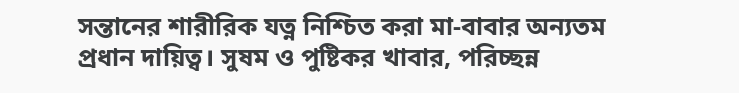সন্তানের শারীরিক যত্ন নিশ্চিত করা মা-বাবার অন্যতম প্রধান দায়িত্ব। সুষম ও পুষ্টিকর খাবার, পরিচ্ছন্ন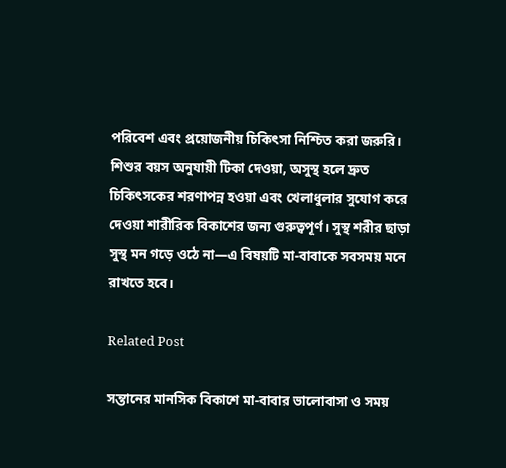পরিবেশ এবং প্রয়োজনীয় চিকিৎসা নিশ্চিত করা জরুরি। শিশুর বয়স অনুযায়ী টিকা দেওয়া, অসুস্থ হলে দ্রুত চিকিৎসকের শরণাপন্ন হওয়া এবং খেলাধুলার সুযোগ করে দেওয়া শারীরিক বিকাশের জন্য গুরুত্বপূর্ণ। সুস্থ শরীর ছাড়া সুস্থ মন গড়ে ওঠে না—এ বিষয়টি মা-বাবাকে সবসময় মনে রাখতে হবে।

Related Post

সন্তানের মানসিক বিকাশে মা-বাবার ভালোবাসা ও সময়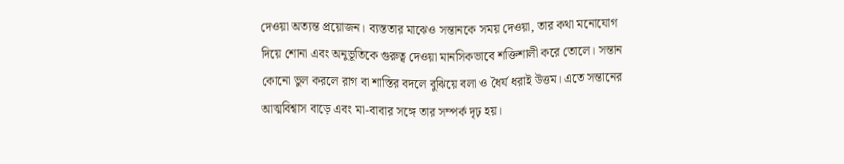দেওয়া অত্যন্ত প্রয়োজন। ব্যস্ততার মাঝেও সন্তানকে সময় দেওয়া, তার কথা মনোযোগ দিয়ে শোনা এবং অনুভূতিকে গুরুত্ব দেওয়া মানসিকভাবে শক্তিশালী করে তোলে। সন্তান কোনো ভুল করলে রাগ বা শাস্তির বদলে বুঝিয়ে বলা ও ধৈর্য ধরাই উত্তম। এতে সন্তানের আত্মবিশ্বাস বাড়ে এবং মা-বাবার সঙ্গে তার সম্পর্ক দৃঢ় হয়।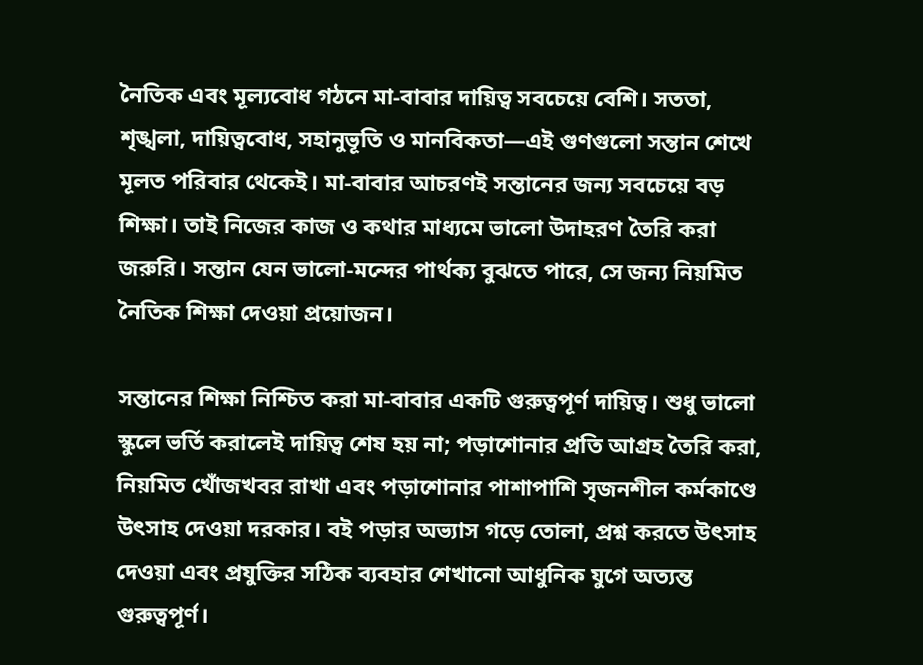নৈতিক এবং মূল্যবোধ গঠনে মা-বাবার দায়িত্ব সবচেয়ে বেশি। সততা, শৃঙ্খলা, দায়িত্ববোধ, সহানুভূতি ও মানবিকতা—এই গুণগুলো সন্তান শেখে মূলত পরিবার থেকেই। মা-বাবার আচরণই সন্তানের জন্য সবচেয়ে বড় শিক্ষা। তাই নিজের কাজ ও কথার মাধ্যমে ভালো উদাহরণ তৈরি করা জরুরি। সন্তান যেন ভালো-মন্দের পার্থক্য বুঝতে পারে, সে জন্য নিয়মিত নৈতিক শিক্ষা দেওয়া প্রয়োজন।

সন্তানের শিক্ষা নিশ্চিত করা মা-বাবার একটি গুরুত্বপূর্ণ দায়িত্ব। শুধু ভালো স্কুলে ভর্তি করালেই দায়িত্ব শেষ হয় না; পড়াশোনার প্রতি আগ্রহ তৈরি করা, নিয়মিত খোঁজখবর রাখা এবং পড়াশোনার পাশাপাশি সৃজনশীল কর্মকাণ্ডে উৎসাহ দেওয়া দরকার। বই পড়ার অভ্যাস গড়ে তোলা, প্রশ্ন করতে উৎসাহ দেওয়া এবং প্রযুক্তির সঠিক ব্যবহার শেখানো আধুনিক যুগে অত্যন্ত গুরুত্বপূর্ণ।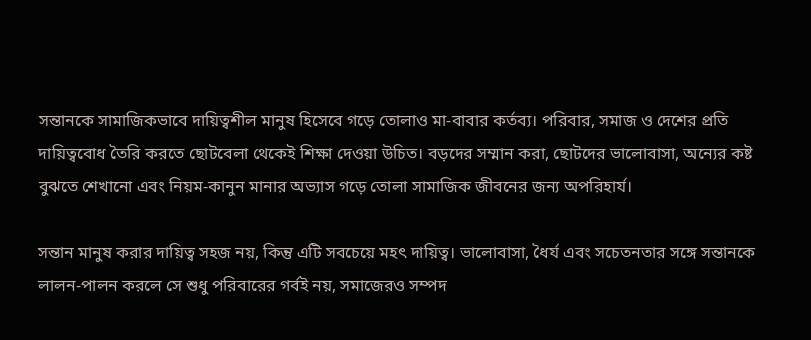সন্তানকে সামাজিকভাবে দায়িত্বশীল মানুষ হিসেবে গড়ে তোলাও মা-বাবার কর্তব্য। পরিবার, সমাজ ও দেশের প্রতি দায়িত্ববোধ তৈরি করতে ছোটবেলা থেকেই শিক্ষা দেওয়া উচিত। বড়দের সম্মান করা, ছোটদের ভালোবাসা, অন্যের কষ্ট বুঝতে শেখানো এবং নিয়ম-কানুন মানার অভ্যাস গড়ে তোলা সামাজিক জীবনের জন্য অপরিহার্য।

সন্তান মানুষ করার দায়িত্ব সহজ নয়, কিন্তু এটি সবচেয়ে মহৎ দায়িত্ব। ভালোবাসা, ধৈর্য এবং সচেতনতার সঙ্গে সন্তানকে লালন-পালন করলে সে শুধু পরিবারের গর্বই নয়, সমাজেরও সম্পদ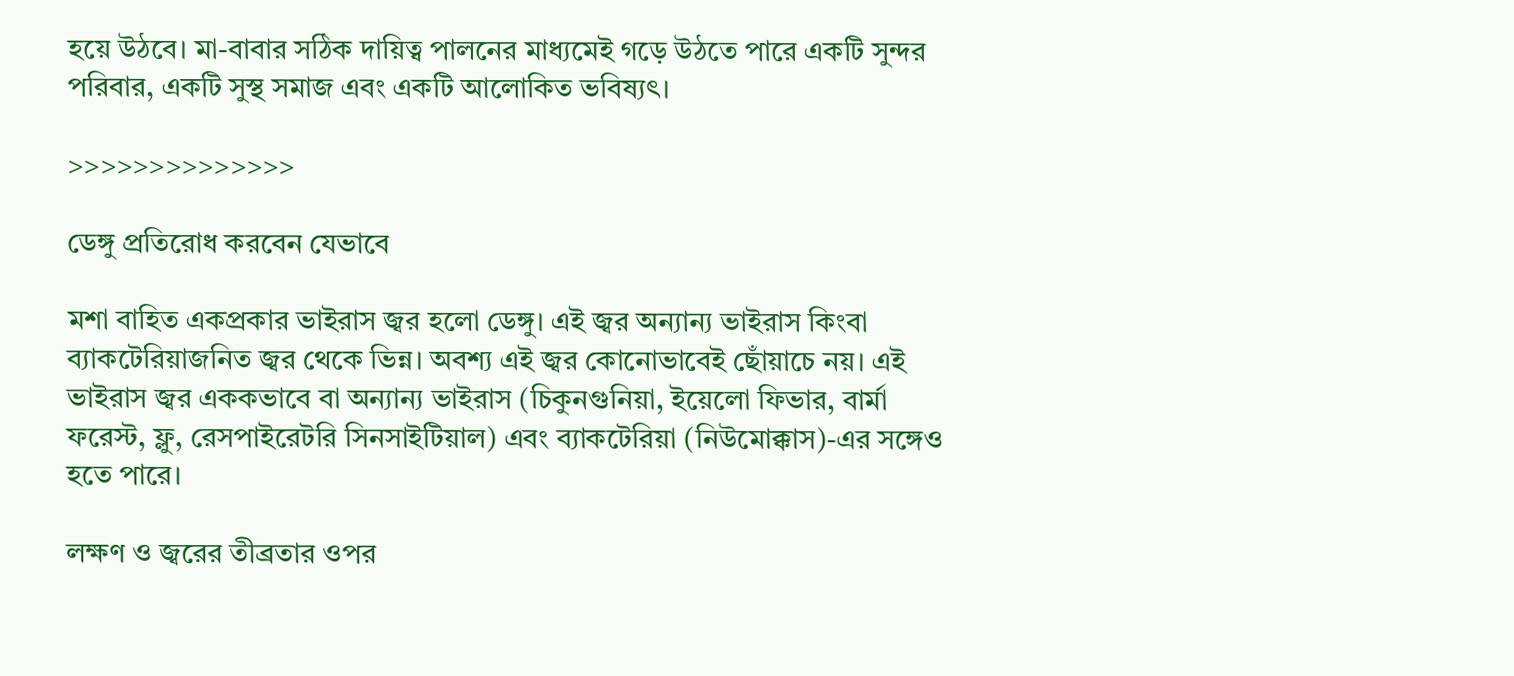হয়ে উঠবে। মা-বাবার সঠিক দায়িত্ব পালনের মাধ্যমেই গড়ে উঠতে পারে একটি সুন্দর পরিবার, একটি সুস্থ সমাজ এবং একটি আলোকিত ভবিষ্যৎ।

>>>>>>>>>>>>>>

ডেঙ্গু প্রতিরোধ করবেন যেভাবে

মশা বাহিত একপ্রকার ভাইরাস জ্বর হলো ডেঙ্গু। এই জ্বর অন্যান্য ভাইরাস কিংবা ব্যাকটেরিয়াজনিত জ্বর থেকে ভিন্ন। অবশ্য এই জ্বর কোনোভাবেই ছোঁয়াচে নয়। এই ভাইরাস জ্বর এককভাবে বা অন্যান্য ভাইরাস (চিকুনগুনিয়া, ইয়েলো ফিভার, বার্মা ফরেস্ট, ফ্লু, রেসপাইরেটরি সিনসাইটিয়াল) এবং ব্যাকটেরিয়া (নিউমোক্কাস)-এর সঙ্গেও হতে পারে।

লক্ষণ ও জ্বরের তীব্রতার ওপর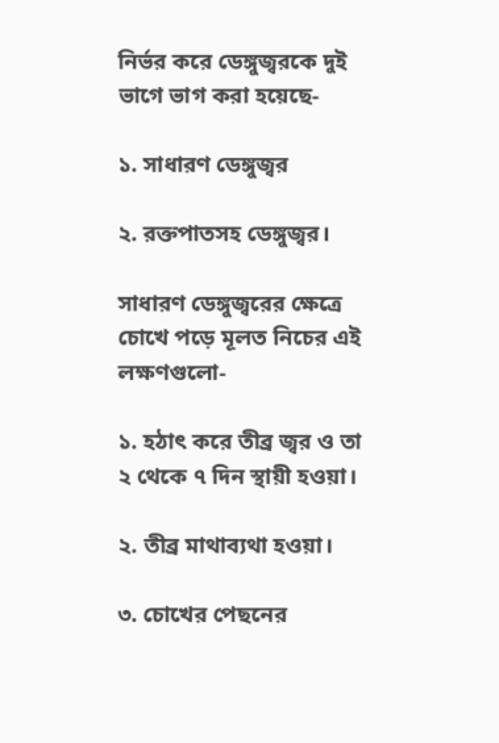নির্ভর করে ডেঙ্গুজ্বরকে দুই ভাগে ভাগ করা হয়েছে-

১. সাধারণ ডেঙ্গুজ্বর

২. রক্তপাতসহ ডেঙ্গুজ্বর।

সাধারণ ডেঙ্গুজ্বরের ক্ষেত্রে চোখে পড়ে মূলত নিচের এই লক্ষণগুলো-

১. হঠাৎ করে তীব্র জ্বর ও তা ২ থেকে ৭ দিন স্থায়ী হওয়া।

২. তীব্র মাথাব্যথা হওয়া।

৩. চোখের পেছনের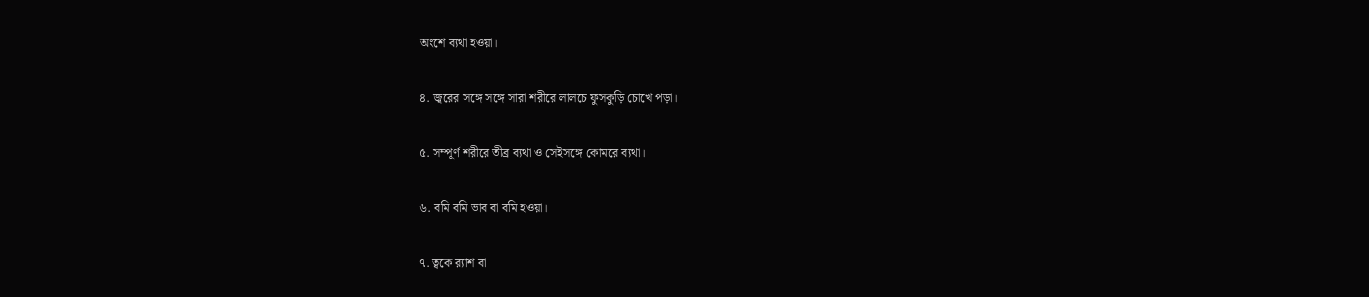অংশে ব্যথা হওয়া।

৪. জ্বরের সঙ্গে সঙ্গে সারা শরীরে লালচে ফুসকুড়ি চোখে পড়া।

৫. সম্পূর্ণ শরীরে তীব্র ব্যথা ও সেইসঙ্গে কোমরে ব্যথা।

৬. বমি বমি ভাব বা বমি হওয়া।

৭. ত্বকে র‌্যাশ বা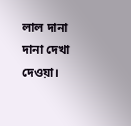লাল দানা দানা দেখা দেওয়া।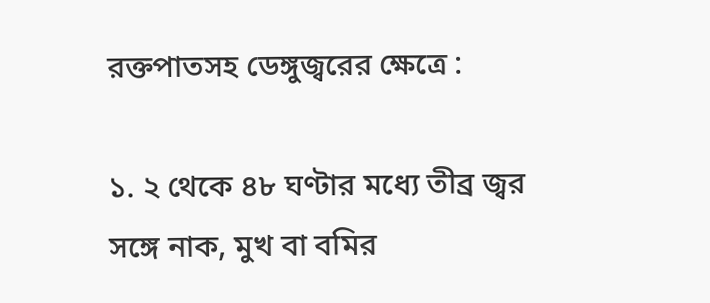রক্তপাতসহ ডেঙ্গুজ্বরের ক্ষেত্রে :

১. ২ থেকে ৪৮ ঘণ্টার মধ্যে তীব্র জ্বর সঙ্গে নাক, মুখ বা বমির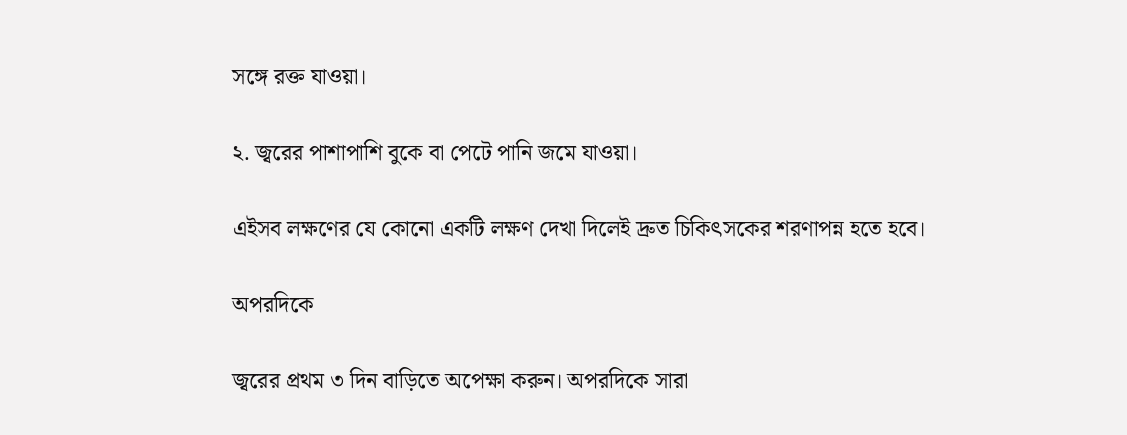সঙ্গে রক্ত যাওয়া।

২. জ্বরের পাশাপাশি বুকে বা পেটে পানি জমে যাওয়া।

এইসব লক্ষণের যে কোনো একটি লক্ষণ দেখা দিলেই দ্রুত চিকিৎসকের শরণাপন্ন হতে হবে।

অপরদিকে

জ্বরের প্রথম ৩ দিন বাড়িতে অপেক্ষা করুন। অপরদিকে সারা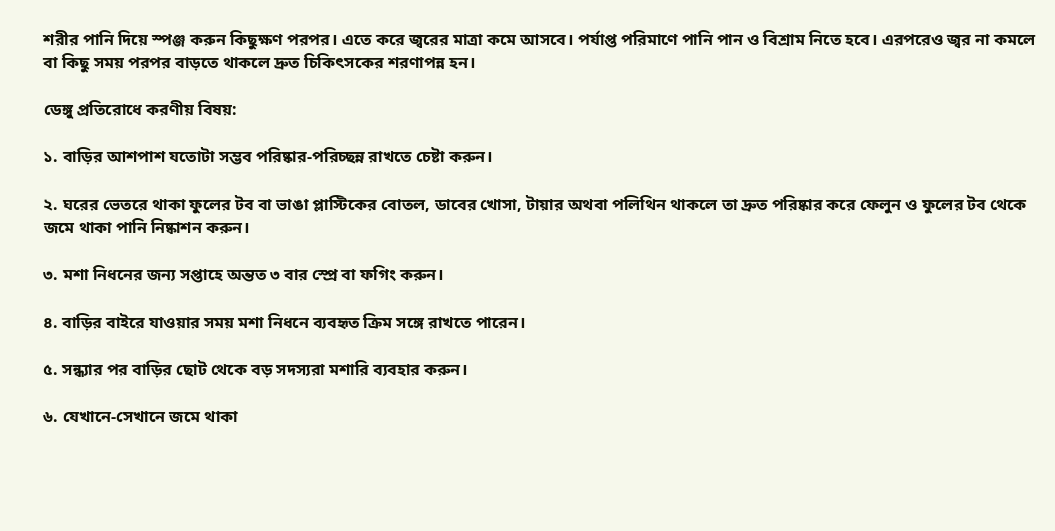শরীর পানি দিয়ে স্পঞ্জ করুন কিছুক্ষণ পরপর। এতে করে জ্বরের মাত্রা কমে আসবে। পর্যাপ্ত পরিমাণে পানি পান ও বিশ্রাম নিতে হবে। এরপরেও জ্বর না কমলে বা কিছু সময় পরপর বাড়তে থাকলে দ্রুত চিকিৎসকের শরণাপন্ন হন।

ডেঙ্গু প্রতিরোধে করণীয় বিষয়:

১. বাড়ির আশপাশ যতোটা সম্ভব পরিষ্কার-পরিচ্ছন্ন রাখতে চেষ্টা করুন।

২. ঘরের ভেতরে থাকা ফুলের টব বা ভাঙা প্লাস্টিকের বোতল, ডাবের খোসা, টায়ার অথবা পলিথিন থাকলে তা দ্রুত পরিষ্কার করে ফেলুন ও ফুলের টব থেকে জমে থাকা পানি নিষ্কাশন করুন।

৩. মশা নিধনের জন্য সপ্তাহে অন্তত ৩ বার স্প্রে বা ফগিং করুন।

৪. বাড়ির বাইরে যাওয়ার সময় মশা নিধনে ব্যবহৃত ক্রিম সঙ্গে রাখতে পারেন।

৫. সন্ধ্যার পর বাড়ির ছোট থেকে বড় সদস্যরা মশারি ব্যবহার করুন।

৬. যেখানে-সেখানে জমে থাকা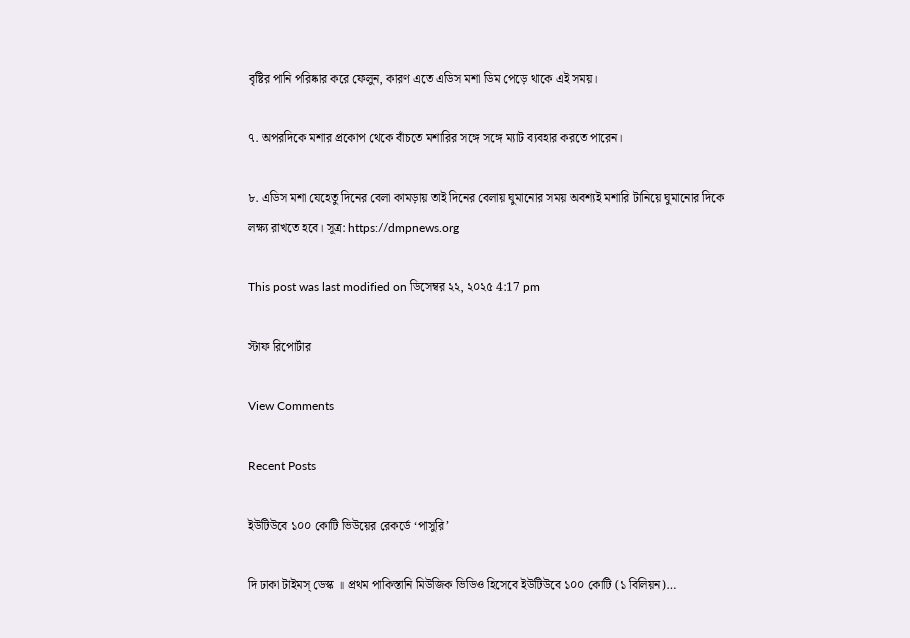বৃষ্টির পানি পরিষ্কার করে ফেলুন, কারণ এতে এডিস মশা ডিম পেড়ে থাকে এই সময়।

৭. অপরদিকে মশার প্রকোপ থেকে বাঁচতে মশারির সঙ্গে সঙ্গে ম্যাট ব্যবহার করতে পারেন।

৮. এডিস মশা যেহেতু দিনের বেলা কামড়ায় তাই দিনের বেলায় ঘুমানোর সময় অবশ্যই মশারি টানিয়ে ঘুমানোর দিকে লক্ষ্য রাখতে হবে। সূত্র: https://dmpnews.org

This post was last modified on ডিসেম্বর ২২, ২০২৫ 4:17 pm

স্টাফ রিপোর্টার

View Comments

Recent Posts

ইউটিউবে ১০০ কোটি ভিউয়ের রেকর্ডে ‘পাসুরি’

দি ঢাকা টাইমস্ ডেস্ক ॥ প্রথম পাকিস্তানি মিউজিক ভিডিও হিসেবে ইউটিউবে ১০০ কোটি (১ বিলিয়ন)…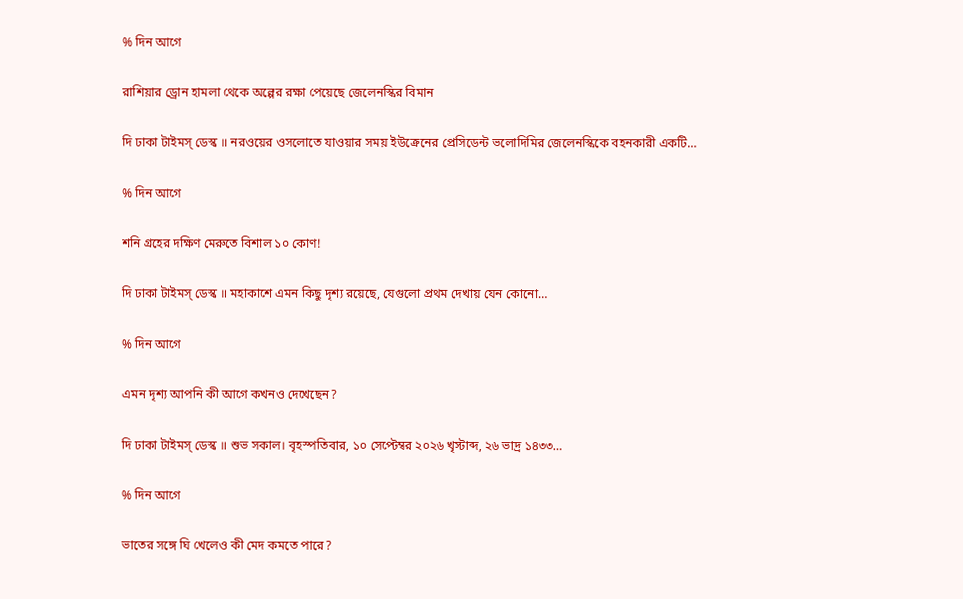% দিন আগে

রাশিয়ার ড্রোন হামলা থেকে অল্পের রক্ষা পেয়েছে জেলেনস্কির বিমান

দি ঢাকা টাইমস্ ডেস্ক ॥ নরওয়ের ওসলোতে যাওয়ার সময় ইউক্রেনের প্রেসিডেন্ট ভলোদিমির জেলেনস্কিকে বহনকারী একটি…

% দিন আগে

শনি গ্রহের দক্ষিণ মেরুতে বিশাল ১০ কোণ!

দি ঢাকা টাইমস্ ডেস্ক ॥ মহাকাশে এমন কিছু দৃশ্য রয়েছে, যেগুলো প্রথম দেখায় যেন কোনো…

% দিন আগে

এমন দৃশ্য আপনি কী আগে কখনও দেখেছেন?

দি ঢাকা টাইমস্ ডেস্ক ॥ শুভ সকাল। বৃহস্পতিবার, ১০ সেপ্টেম্বর ২০২৬ খৃস্টাব্দ, ২৬ ভাদ্র ১৪৩৩…

% দিন আগে

ভাতের সঙ্গে ঘি খেলেও কী মেদ কমতে পারে?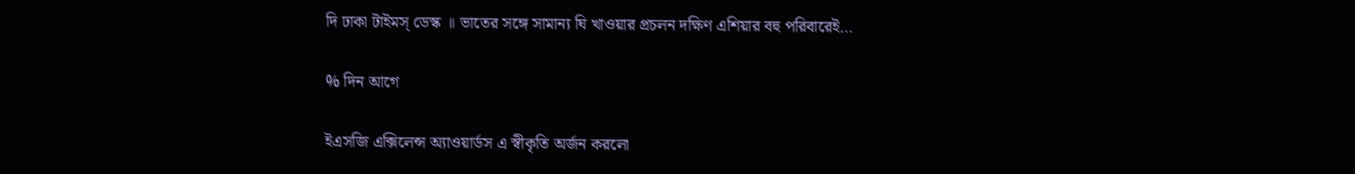দি ঢাকা টাইমস্ ডেস্ক ॥ ভাতের সঙ্গে সামান্য ঘি খাওয়ার প্রচলন দক্ষিণ এশিয়ার বহু পরিবারেই…

% দিন আগে

ইএসজি এক্সিলেন্স অ্যাওয়ার্ডস এ স্বীকৃতি অর্জন করলো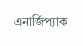এনার্জিপ্যাক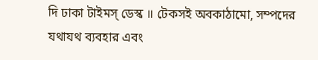দি ঢাকা টাইমস্ ডেস্ক ॥ টেকসই অবকাঠামো, সম্পদের যথাযথ ব্যবহার এবং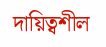দায়িত্বশীল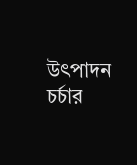উৎপাদন চর্চার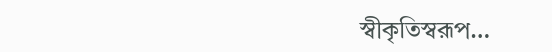স্বীকৃতিস্বরূপ…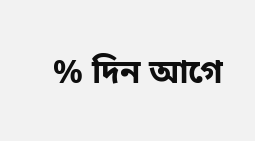% দিন আগে